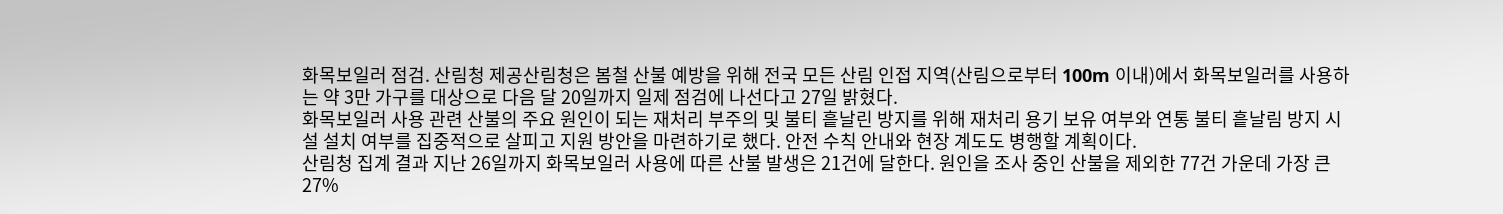화목보일러 점검. 산림청 제공산림청은 봄철 산불 예방을 위해 전국 모든 산림 인접 지역(산림으로부터 100m 이내)에서 화목보일러를 사용하는 약 3만 가구를 대상으로 다음 달 20일까지 일제 점검에 나선다고 27일 밝혔다.
화목보일러 사용 관련 산불의 주요 원인이 되는 재처리 부주의 및 불티 흩날린 방지를 위해 재처리 용기 보유 여부와 연통 불티 흩날림 방지 시설 설치 여부를 집중적으로 살피고 지원 방안을 마련하기로 했다. 안전 수칙 안내와 현장 계도도 병행할 계획이다.
산림청 집계 결과 지난 26일까지 화목보일러 사용에 따른 산불 발생은 21건에 달한다. 원인을 조사 중인 산불을 제외한 77건 가운데 가장 큰 27%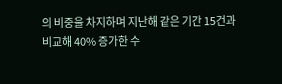의 비중을 차지하며 지난해 같은 기간 15건과 비교해 40% 증가한 수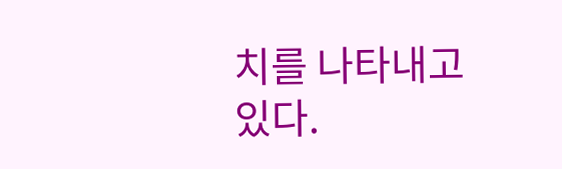치를 나타내고 있다.